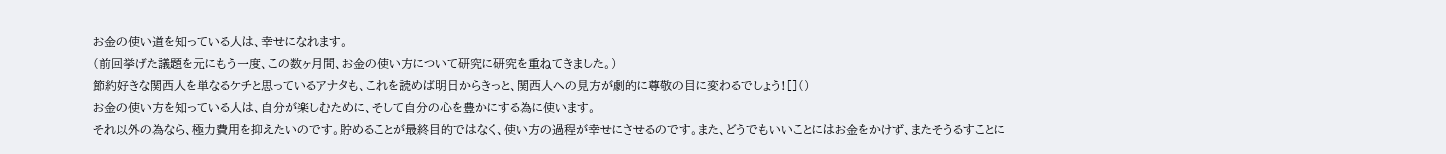お金の使い道を知っている人は、幸せになれます。
(前回挙げた議題を元にもう一度、この数ヶ月間、お金の使い方について研究に研究を重ねてきました。)
節約好きな関西人を単なるケチと思っているアナタも、これを読めば明日からきっと、関西人への見方が劇的に尊敬の目に変わるでしょう![]()
お金の使い方を知っている人は、自分が楽しむために、そして自分の心を豊かにする為に使います。
それ以外の為なら、極力費用を抑えたいのです。貯めることが最終目的ではなく、使い方の過程が幸せにさせるのです。また、どうでもいいことにはお金をかけず、またそうるすことに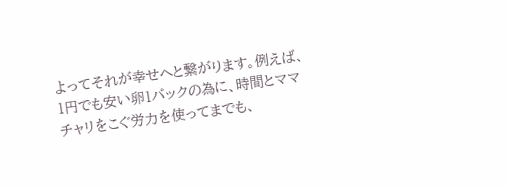よってそれが幸せへと繋がります。例えば、1円でも安い卵1パックの為に、時間とママチャリをこぐ労力を使ってまでも、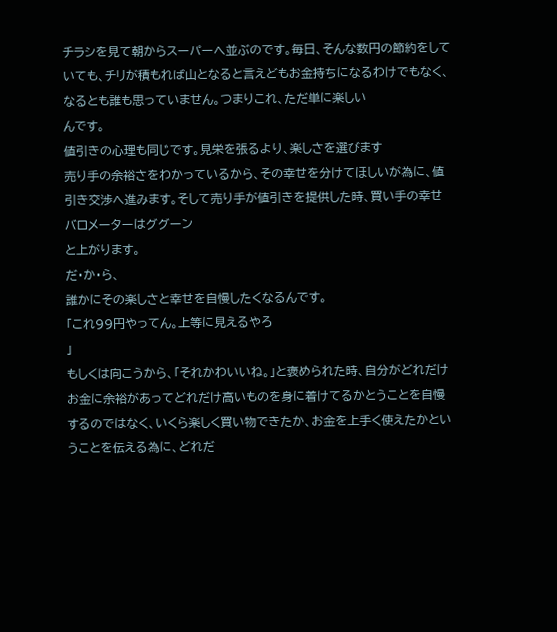チラシを見て朝からスーパーへ並ぶのです。毎日、そんな数円の節約をしていても、チリが積もれば山となると言えどもお金持ちになるわけでもなく、なるとも誰も思っていません。つまりこれ、ただ単に楽しい
んです。
値引きの心理も同じです。見栄を張るより、楽しさを選びます
売り手の余裕さをわかっているから、その幸せを分けてほしいが為に、値引き交渉へ進みます。そして売り手が値引きを提供した時、買い手の幸せバロメーターはググーン
と上がります。
だ・か・ら、
誰かにその楽しさと幸せを自慢したくなるんです。
「これ99円やってん。上等に見えるやろ
」
もしくは向こうから、「それかわいいね。」と褒められた時、自分がどれだけお金に余裕があってどれだけ高いものを身に着けてるかとうことを自慢するのではなく、いくら楽しく買い物できたか、お金を上手く使えたかということを伝える為に、どれだ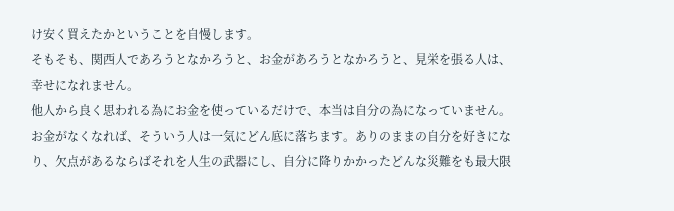け安く買えたかということを自慢します。
そもそも、関西人であろうとなかろうと、お金があろうとなかろうと、見栄を張る人は、幸せになれません。
他人から良く思われる為にお金を使っているだけで、本当は自分の為になっていません。お金がなくなれば、そういう人は一気にどん底に落ちます。ありのままの自分を好きになり、欠点があるならばそれを人生の武器にし、自分に降りかかったどんな災難をも最大限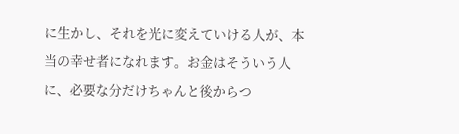に生かし、それを光に変えていける人が、本当の幸せ者になれます。お金はそういう人に、必要な分だけちゃんと後からつ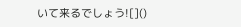いて来るでしょう![]()